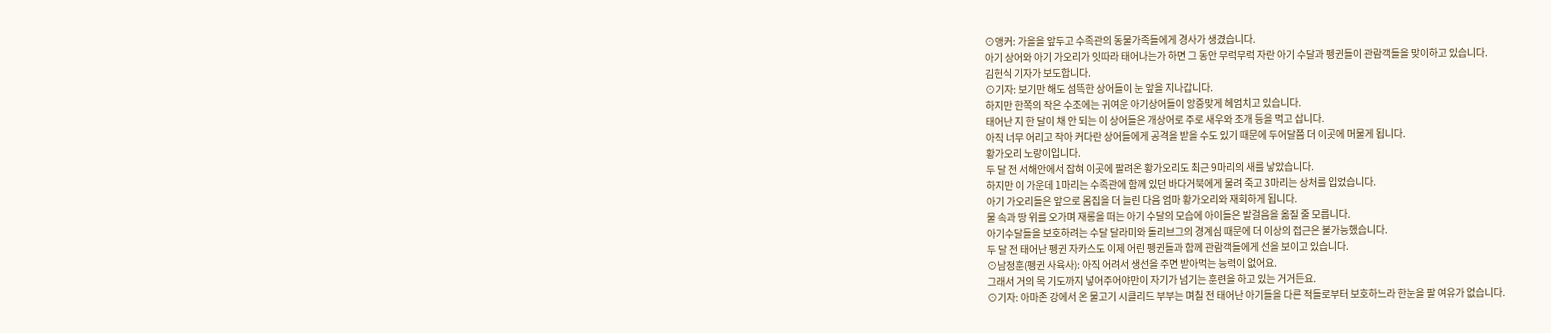⊙앵커: 가을을 앞두고 수족관의 동물가족들에게 경사가 생겼습니다.
아기 상어와 아기 가오리가 잇따라 태어나는가 하면 그 동안 무럭무럭 자란 아기 수달과 펭귄들이 관람객들을 맞이하고 있습니다.
김헌식 기자가 보도합니다.
⊙기자: 보기만 해도 섬뜩한 상어들이 눈 앞을 지나갑니다.
하지만 한쪽의 작은 수조에는 귀여운 아기상어들이 앙증맞게 헤엄치고 있습니다.
태어난 지 한 달이 채 안 되는 이 상어들은 개상어로 주로 새우와 조개 등을 먹고 삽니다.
아직 너무 어리고 작아 커다란 상어들에게 공격을 받을 수도 있기 때문에 두어달쯤 더 이곳에 머물게 됩니다.
황가오리 노랑이입니다.
두 달 전 서해안에서 잡혀 이곳에 팔려온 황가오리도 최근 9마리의 새를 낳았습니다.
하지만 이 가운데 1마리는 수족관에 함께 있던 바다거북에게 물려 죽고 3마리는 상처를 입었습니다.
아기 가오리들은 앞으로 몸집을 더 늘린 다음 엄마 황가오리와 재회하게 됩니다.
물 속과 땅 위를 오가며 재롱을 떠는 아기 수달의 모습에 아이들은 발걸음을 옮질 줄 모릅니다.
아기수달들을 보호하려는 수달 달라미와 돌리브그의 경계심 때문에 더 이상의 접근은 불가능했습니다.
두 달 전 태어난 펭귄 자카스도 이제 어린 펭귄들과 함께 관람객들에게 선을 보이고 있습니다.
⊙남정훈(펭귄 사육사): 아직 어려서 생선을 주면 받아먹는 능력이 없어요.
그래서 거의 목 기도까지 넣어주어야만이 자기가 넘기는 훈련을 하고 있는 거거든요.
⊙기자: 아마존 강에서 온 물고기 시클리드 부부는 며칠 전 태어난 아기들을 다른 적들로부터 보호하느라 한눈을 팔 여유가 없습니다.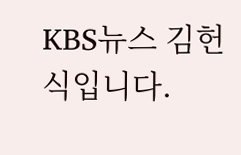KBS뉴스 김헌식입니다.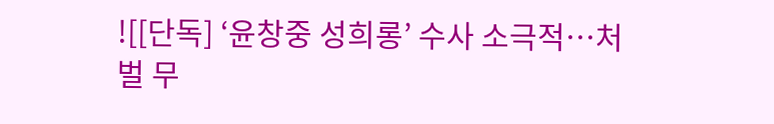![[단독] ‘윤창중 성희롱’ 수사 소극적…처벌 무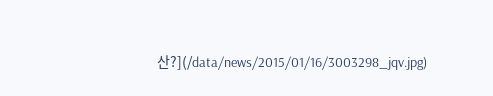산?](/data/news/2015/01/16/3003298_jqv.jpg)